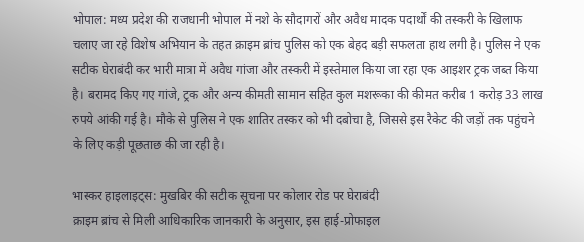भोपाल: मध्य प्रदेश की राजधानी भोपाल में नशे के सौदागरों और अवैध मादक पदार्थों की तस्करी के खिलाफ चलाए जा रहे विशेष अभियान के तहत क्राइम ब्रांच पुलिस को एक बेहद बड़ी सफलता हाथ लगी है। पुलिस ने एक सटीक घेराबंदी कर भारी मात्रा में अवैध गांजा और तस्करी में इस्तेमाल किया जा रहा एक आइशर ट्रक जब्त किया है। बरामद किए गए गांजे, ट्रक और अन्य कीमती सामान सहित कुल मशरूका की कीमत करीब 1 करोड़ 33 लाख रुपये आंकी गई है। मौके से पुलिस ने एक शातिर तस्कर को भी दबोचा है, जिससे इस रैकेट की जड़ों तक पहुंचने के लिए कड़ी पूछताछ की जा रही है।

भास्कर हाइलाइट्स: मुखबिर की सटीक सूचना पर कोलार रोड पर घेराबंदी
क्राइम ब्रांच से मिली आधिकारिक जानकारी के अनुसार, इस हाई-प्रोफाइल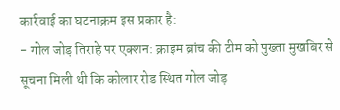कार्रवाई का घटनाक्रम इस प्रकार है:
- गोल जोड़ तिराहे पर एक्शन: क्राइम ब्रांच की टीम को पुख्ता मुखबिर से सूचना मिली थी कि कोलार रोड स्थित गोल जोड़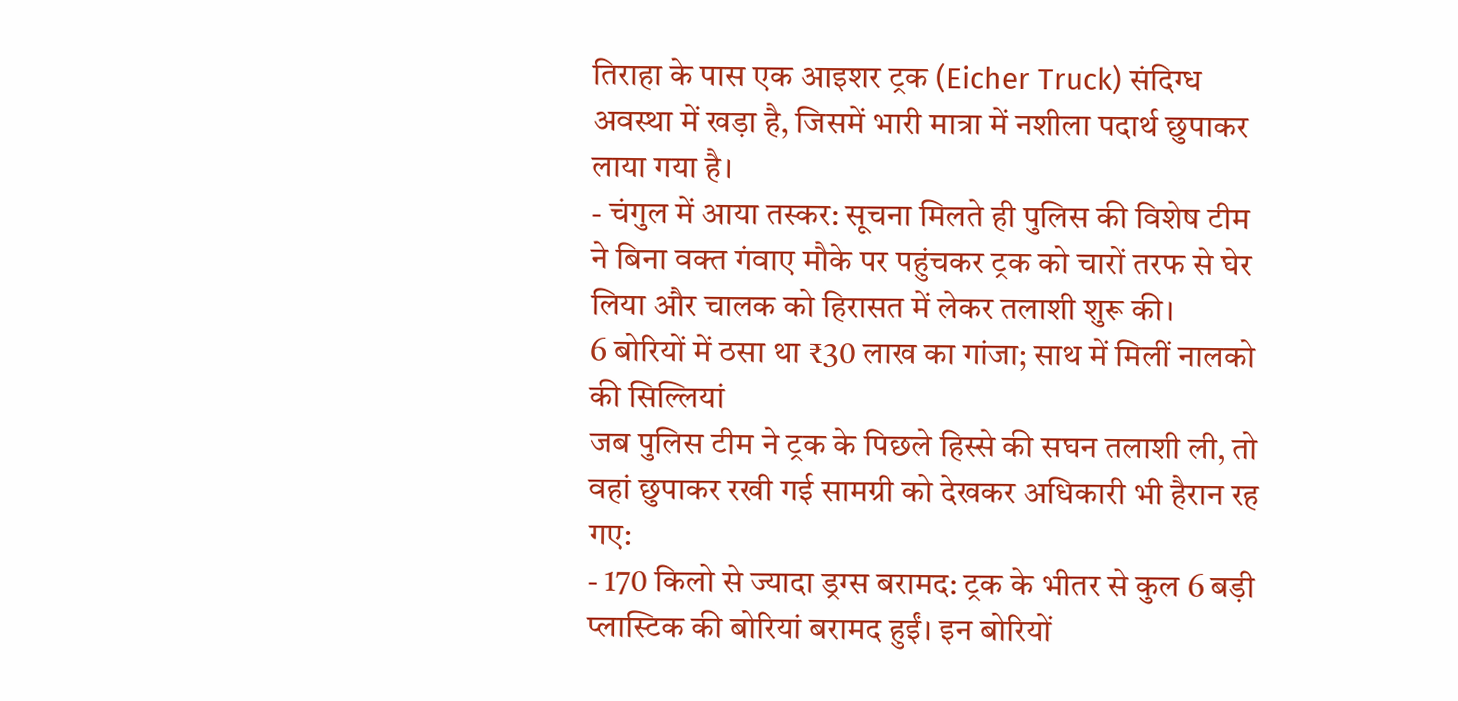तिराहा के पास एक आइशर ट्रक (Eicher Truck) संदिग्ध अवस्था में खड़ा है, जिसमें भारी मात्रा में नशीला पदार्थ छुपाकर लाया गया है।
- चंगुल में आया तस्कर: सूचना मिलते ही पुलिस की विशेष टीम ने बिना वक्त गंवाए मौके पर पहुंचकर ट्रक को चारों तरफ से घेर लिया और चालक को हिरासत में लेकर तलाशी शुरू की।
6 बोरियों में ठसा था ₹30 लाख का गांजा; साथ में मिलीं नालको की सिल्लियां
जब पुलिस टीम ने ट्रक के पिछले हिस्से की सघन तलाशी ली, तो वहां छुपाकर रखी गई सामग्री को देखकर अधिकारी भी हैरान रह गए:
- 170 किलो से ज्यादा ड्रग्स बरामद: ट्रक के भीतर से कुल 6 बड़ी प्लास्टिक की बोरियां बरामद हुईं। इन बोरियों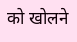को खोलने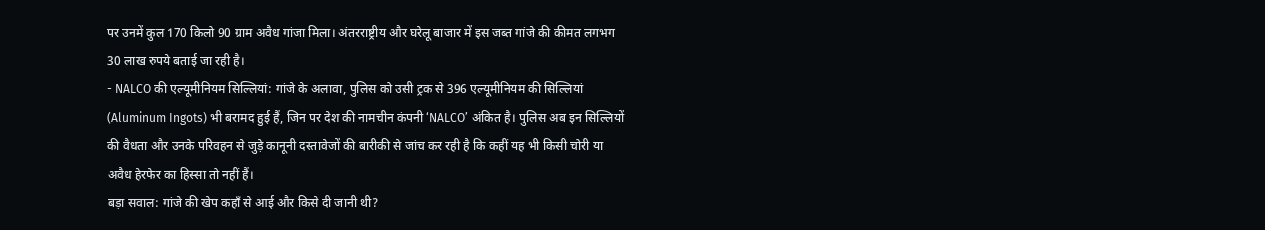पर उनमें कुल 170 किलो 90 ग्राम अवैध गांजा मिला। अंतरराष्ट्रीय और घरेलू बाजार में इस जब्त गांजे की कीमत लगभग 30 लाख रुपये बताई जा रही है।
- NALCO की एल्यूमीनियम सिल्लियां: गांजे के अलावा, पुलिस को उसी ट्रक से 396 एल्यूमीनियम की सिल्लियां (Aluminum Ingots) भी बरामद हुई हैं, जिन पर देश की नामचीन कंपनी ‘NALCO’ अंकित है। पुलिस अब इन सिल्लियों की वैधता और उनके परिवहन से जुड़े कानूनी दस्तावेजों की बारीकी से जांच कर रही है कि कहीं यह भी किसी चोरी या अवैध हेरफेर का हिस्सा तो नहीं हैं।
बड़ा सवाल: गांजे की खेप कहाँ से आई और किसे दी जानी थी?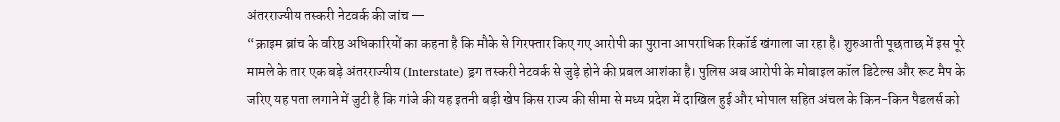अंतरराज्यीय तस्करी नेटवर्क की जांच —
“क्राइम ब्रांच के वरिष्ठ अधिकारियों का कहना है कि मौके से गिरफ्तार किए गए आरोपी का पुराना आपराधिक रिकॉर्ड खंगाला जा रहा है। शुरुआती पूछताछ में इस पूरे मामले के तार एक बड़े अंतरराज्यीय (Interstate) ड्रग तस्करी नेटवर्क से जुड़े होने की प्रबल आशंका है। पुलिस अब आरोपी के मोबाइल कॉल डिटेल्स और रूट मैप के जरिए यह पता लगाने में जुटी है कि गांजे की यह इतनी बड़ी खेप किस राज्य की सीमा से मध्य प्रदेश में दाखिल हुई और भोपाल सहित अंचल के किन-किन पैडलर्स को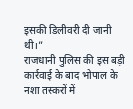इसकी डिलीवरी दी जानी थी।”
राजधानी पुलिस की इस बड़ी कार्रवाई के बाद भोपाल के नशा तस्करों में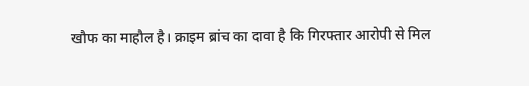खौफ का माहौल है। क्राइम ब्रांच का दावा है कि गिरफ्तार आरोपी से मिल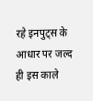रहे इनपुट्स के आधार पर जल्द ही इस काले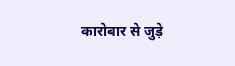कारोबार से जुड़े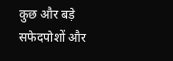कुछ और बड़े सफेदपोशों और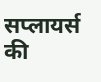सप्लायर्स की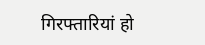गिरफ्तारियां हो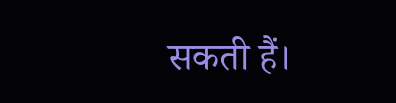सकती हैं।